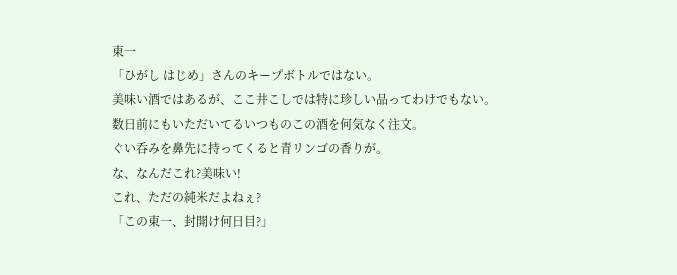東一
「ひがし はじめ」さんのキープボトルではない。
美味い酒ではあるが、ここ井こしでは特に珍しい品ってわけでもない。
数日前にもいただいてるいつものこの酒を何気なく注文。
ぐい呑みを鼻先に持ってくると青リンゴの香りが。
な、なんだこれ?美味い!
これ、ただの純米だよねぇ?
「この東一、封開け何日目?」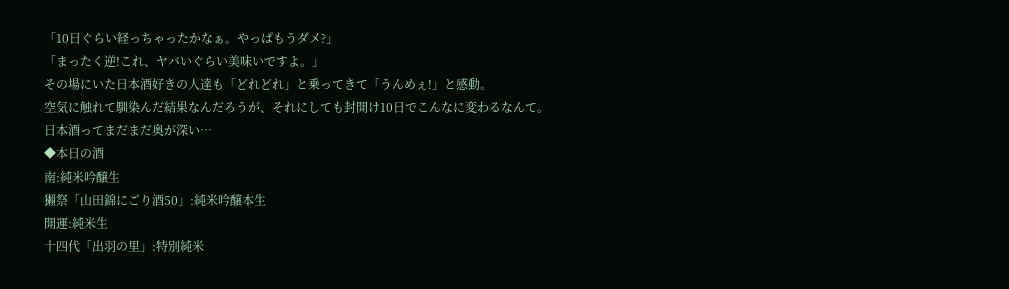「10日ぐらい経っちゃったかなぁ。やっぱもうダメ?」
「まったく逆!これ、ヤバいぐらい美味いですよ。」
その場にいた日本酒好きの人達も「どれどれ」と乗ってきて「うんめぇ!」と感動。
空気に触れて馴染んだ結果なんだろうが、それにしても封開け10日でこんなに変わるなんて。
日本酒ってまだまだ奥が深い…
◆本日の酒
南:純米吟醸生
獺祭「山田錦にごり酒50」:純米吟醸本生
開運:純米生
十四代「出羽の里」:特別純米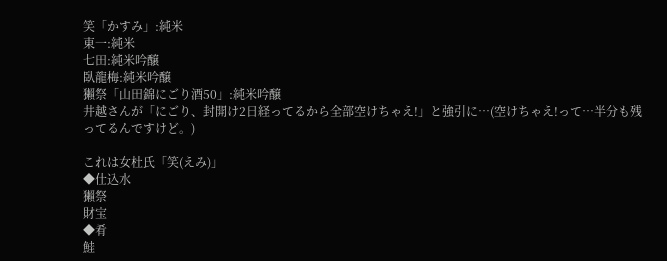笑「かすみ」:純米
東一:純米
七田:純米吟醸
臥龍梅:純米吟醸
獺祭「山田錦にごり酒50」:純米吟醸
井越さんが「にごり、封開け2日経ってるから全部空けちゃえ!」と強引に…(空けちゃえ!って…半分も残ってるんですけど。)

これは女杜氏「笑(えみ)」
◆仕込水
獺祭
財宝
◆肴
鮭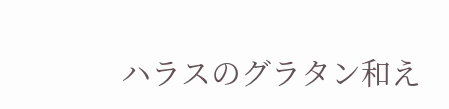ハラスのグラタン和え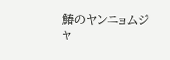鰆のヤンニョムジャ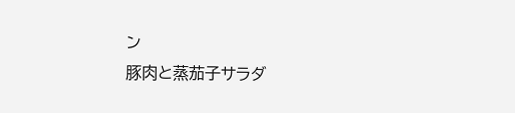ン
豚肉と蒸茄子サラダ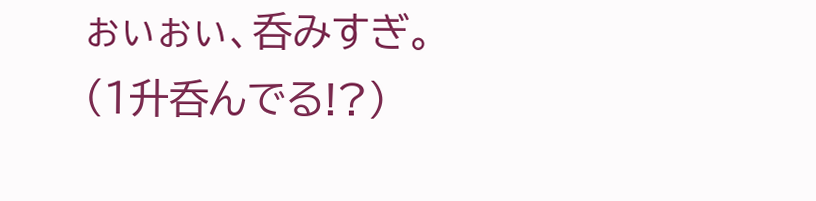ぉぃぉぃ、呑みすぎ。(1升呑んでる!?)